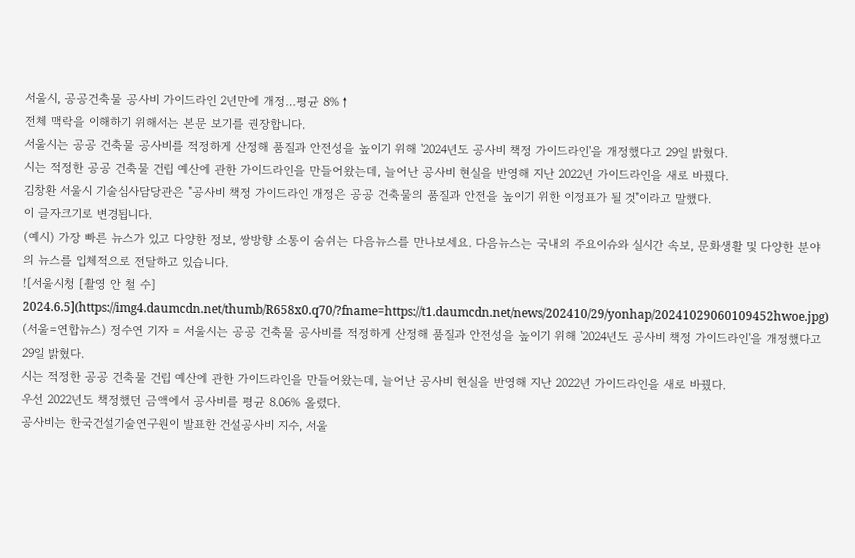서울시, 공공건축물 공사비 가이드라인 2년만에 개정…평균 8%↑
전체 맥락을 이해하기 위해서는 본문 보기를 권장합니다.
서울시는 공공 건축물 공사비를 적정하게 산정해 품질과 안전성을 높이기 위해 '2024년도 공사비 책정 가이드라인'을 개정했다고 29일 밝혔다.
시는 적정한 공공 건축물 건립 예산에 관한 가이드라인을 만들어왔는데, 늘어난 공사비 현실을 반영해 지난 2022년 가이드라인을 새로 바꿨다.
김창환 서울시 기술심사담당관은 "공사비 책정 가이드라인 개정은 공공 건축물의 품질과 안전을 높이기 위한 이정표가 될 것"이라고 말했다.
이 글자크기로 변경됩니다.
(예시) 가장 빠른 뉴스가 있고 다양한 정보, 쌍방향 소통이 숨쉬는 다음뉴스를 만나보세요. 다음뉴스는 국내외 주요이슈와 실시간 속보, 문화생활 및 다양한 분야의 뉴스를 입체적으로 전달하고 있습니다.
![서울시청 [촬영 안 철 수] 2024.6.5](https://img4.daumcdn.net/thumb/R658x0.q70/?fname=https://t1.daumcdn.net/news/202410/29/yonhap/20241029060109452hwoe.jpg)
(서울=연합뉴스) 정수연 기자 = 서울시는 공공 건축물 공사비를 적정하게 산정해 품질과 안전성을 높이기 위해 '2024년도 공사비 책정 가이드라인'을 개정했다고 29일 밝혔다.
시는 적정한 공공 건축물 건립 예산에 관한 가이드라인을 만들어왔는데, 늘어난 공사비 현실을 반영해 지난 2022년 가이드라인을 새로 바꿨다.
우선 2022년도 책정했던 금액에서 공사비를 평균 8.06% 올렸다.
공사비는 한국건설기술연구원이 발표한 건설공사비 지수, 서울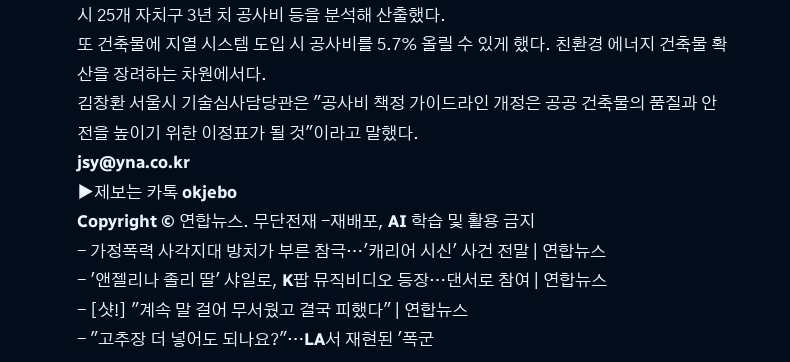시 25개 자치구 3년 치 공사비 등을 분석해 산출했다.
또 건축물에 지열 시스템 도입 시 공사비를 5.7% 올릴 수 있게 했다. 친환경 에너지 건축물 확산을 장려하는 차원에서다.
김창환 서울시 기술심사담당관은 "공사비 책정 가이드라인 개정은 공공 건축물의 품질과 안전을 높이기 위한 이정표가 될 것"이라고 말했다.
jsy@yna.co.kr
▶제보는 카톡 okjebo
Copyright © 연합뉴스. 무단전재 -재배포, AI 학습 및 활용 금지
- 가정폭력 사각지대 방치가 부른 참극…'캐리어 시신' 사건 전말 | 연합뉴스
- '앤젤리나 졸리 딸' 샤일로, K팝 뮤직비디오 등장…댄서로 참여 | 연합뉴스
- [샷!] "계속 말 걸어 무서웠고 결국 피했다" | 연합뉴스
- "고추장 더 넣어도 되나요?"…LA서 재현된 '폭군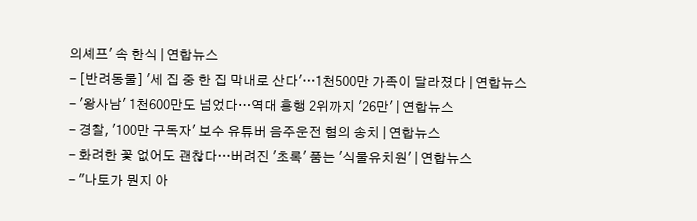의셰프' 속 한식 | 연합뉴스
- [반려동물] '세 집 중 한 집 막내로 산다'…1천500만 가족이 달라졌다 | 연합뉴스
- '왕사남' 1천600만도 넘었다…역대 흥행 2위까지 '26만' | 연합뉴스
- 경찰, '100만 구독자' 보수 유튜버 음주운전 혐의 송치 | 연합뉴스
- 화려한 꽃 없어도 괜찮다…버려진 '초록' 품는 '식물유치원' | 연합뉴스
- "나토가 뭔지 아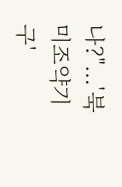나?"…'북미조약기구'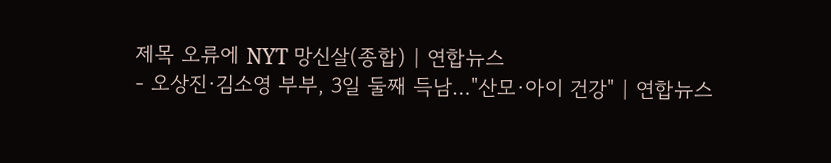제목 오류에 NYT 망신살(종합) | 연합뉴스
- 오상진·김소영 부부, 3일 둘째 득남…"산모·아이 건강" | 연합뉴스